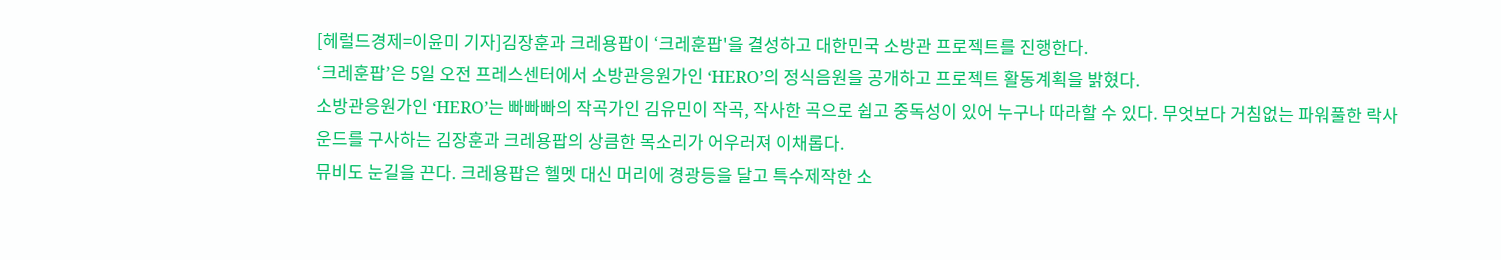[헤럴드경제=이윤미 기자]김장훈과 크레용팝이 ‘크레훈팝'을 결성하고 대한민국 소방관 프로젝트를 진행한다.
‘크레훈팝’은 5일 오전 프레스센터에서 소방관응원가인 ‘HERO’의 정식음원을 공개하고 프로젝트 활동계획을 밝혔다.
소방관응원가인 ‘HERO’는 빠빠빠의 작곡가인 김유민이 작곡, 작사한 곡으로 쉽고 중독성이 있어 누구나 따라할 수 있다. 무엇보다 거침없는 파워풀한 락사운드를 구사하는 김장훈과 크레용팝의 상큼한 목소리가 어우러져 이채롭다.
뮤비도 눈길을 끈다. 크레용팝은 헬멧 대신 머리에 경광등을 달고 특수제작한 소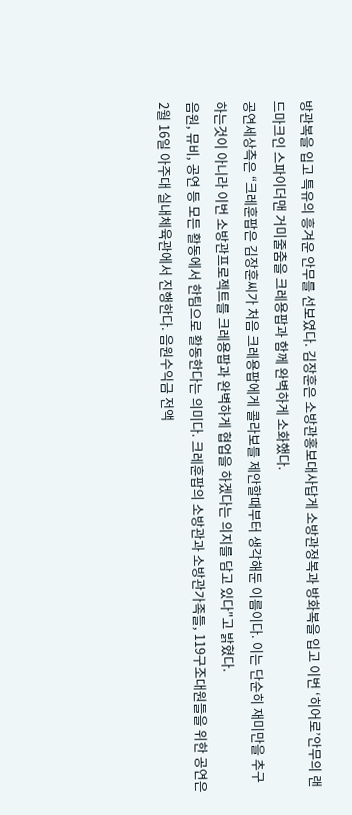방관복을 입고 특유의 흥겨운 안무를 선보였다. 김장훈은 소방관홍보대사답게 소방관정복과 방화복을 입고 이번 ‘히어로’안무의 랜드마크인 스파이더맨 거미줄춤을 크레용팝과 함께 완벽하게 소화했다.
공연세상측은 “크레훈팝은 김장훈씨가 처음 크레용팝에게 콜라보를 제안할때부터 생각해둔 이름이다. 이는 단순히 재미만을 추구하는것이 아니라 이번 소방관프로젝트를 크레용팝과 완벽하게 협업을 하겠다는 의지를 담고 있다"고 밝혔다.
음원, 뮤비, 공연 등 모든 활동에서 한팀으로 활동한다는 의미다. 크레훈팝의 소방관과 소방관가족들, 119구조대원들을 위한 공연은 2월 16일 아주대 실내체육관에서 진행한다. 음원수익금 전액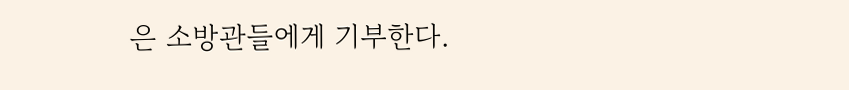은 소방관들에게 기부한다.